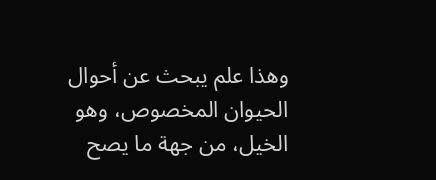وهذا علم يبحث عن أحوال الحيوان المخصوص، وهو الخيل، من جهة ما يصح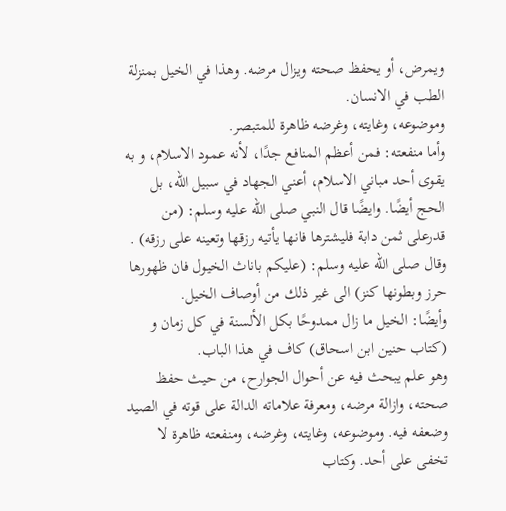ويمرض، أو يحفظ صحته ويزال مرضه. وهذا في الخيل بمنزلة الطب في الانسان.
وموضوعه، وغايته، وغرضه ظاهرة للمتبصر.
وأما منفعته: فمن أعظم المنافع جدًا، لأنه عمود الاسلام، و به يقوى أحد مباني الاسلام، أعني الجهاد في سبيل الله، بل الحج أيضًا. وايضًا قال النبي صلى الله عليه وسلم: (من قدرعلى ثمن دابة فليشترها فانها يأتيه رزقها وتعينه على رزقه) . وقال صلى الله عليه وسلم: (عليكم باناث الخيول فان ظهورها حرز وبطونها كنز) الى غير ذلك من أوصاف الخيل.
وأيضًا: الخيل ما زال ممدوحًا بكل الألسنة في كل زمان و (كتاب حنين ابن اسحاق) كاف في هذا الباب.
وهو علم يبحث فيه عن أحوال الجوارح، من حيث حفظ صحته، وازالة مرضه، ومعرفة علاماته الدالة على قوته في الصيد وضعفه فيه. وموضوعه، وغايته، وغرضه، ومنفعته ظاهرة لا تخفى على أحد. وكتاب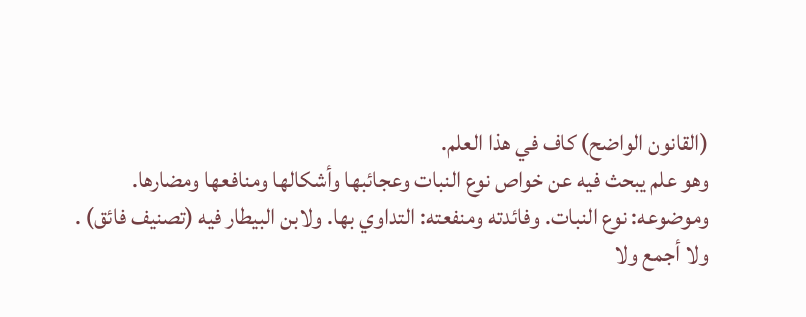(القانون الواضح) كاف في هذا العلم.
وهو علم يبحث فيه عن خواص نوع النبات وعجائبها وأشكالها ومنافعها ومضارها.
وموضوعه: نوع النبات. وفائدته ومنفعته: التداوي بها. ولابن البيطار فيه (تصنيف فائق) . ولا أجمع ولا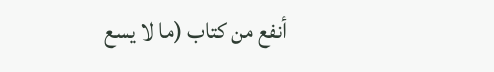أنفع من كتاب (ما لا يسع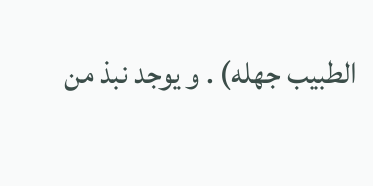الطبيب جهله) . و يوجد نبذ من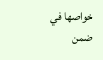خواصها في ضمن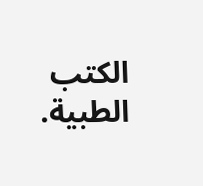الكتب الطبية.